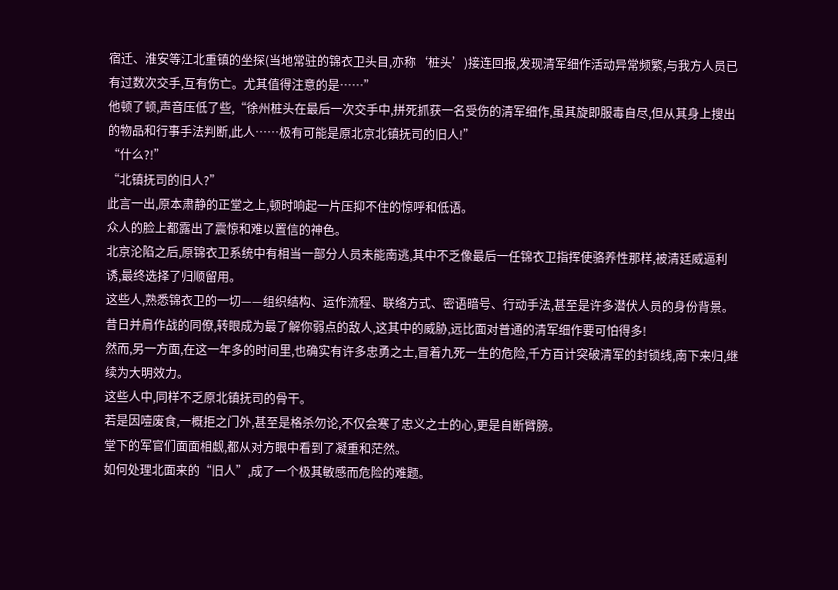宿迁、淮安等江北重镇的坐探(当地常驻的锦衣卫头目,亦称‘桩头’)接连回报,发现清军细作活动异常频繁,与我方人员已有过数次交手,互有伤亡。尤其值得注意的是……”
他顿了顿,声音压低了些,“徐州桩头在最后一次交手中,拼死抓获一名受伤的清军细作,虽其旋即服毒自尽,但从其身上搜出的物品和行事手法判断,此人……极有可能是原北京北镇抚司的旧人!”
“什么?!”
“北镇抚司的旧人?”
此言一出,原本肃静的正堂之上,顿时响起一片压抑不住的惊呼和低语。
众人的脸上都露出了震惊和难以置信的神色。
北京沦陷之后,原锦衣卫系统中有相当一部分人员未能南逃,其中不乏像最后一任锦衣卫指挥使骆养性那样,被清廷威逼利诱,最终选择了归顺留用。
这些人,熟悉锦衣卫的一切——组织结构、运作流程、联络方式、密语暗号、行动手法,甚至是许多潜伏人员的身份背景。
昔日并肩作战的同僚,转眼成为最了解你弱点的敌人,这其中的威胁,远比面对普通的清军细作要可怕得多!
然而,另一方面,在这一年多的时间里,也确实有许多忠勇之士,冒着九死一生的危险,千方百计突破清军的封锁线,南下来归,继续为大明效力。
这些人中,同样不乏原北镇抚司的骨干。
若是因噎废食,一概拒之门外,甚至是格杀勿论,不仅会寒了忠义之士的心,更是自断臂膀。
堂下的军官们面面相觑,都从对方眼中看到了凝重和茫然。
如何处理北面来的“旧人”,成了一个极其敏感而危险的难题。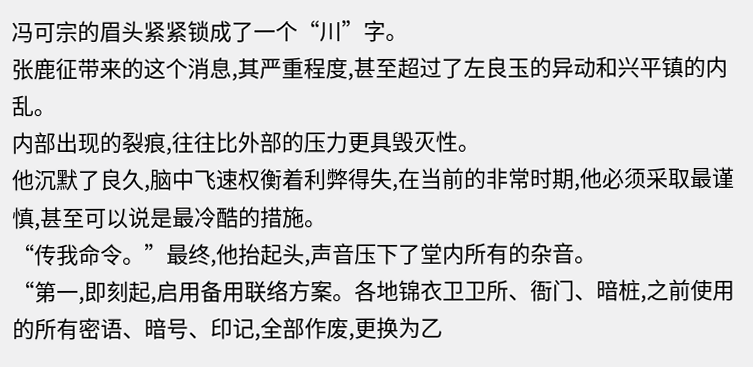冯可宗的眉头紧紧锁成了一个“川”字。
张鹿征带来的这个消息,其严重程度,甚至超过了左良玉的异动和兴平镇的内乱。
内部出现的裂痕,往往比外部的压力更具毁灭性。
他沉默了良久,脑中飞速权衡着利弊得失,在当前的非常时期,他必须采取最谨慎,甚至可以说是最冷酷的措施。
“传我命令。”最终,他抬起头,声音压下了堂内所有的杂音。
“第一,即刻起,启用备用联络方案。各地锦衣卫卫所、衙门、暗桩,之前使用的所有密语、暗号、印记,全部作废,更换为乙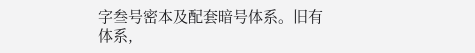字叁号密本及配套暗号体系。旧有体系,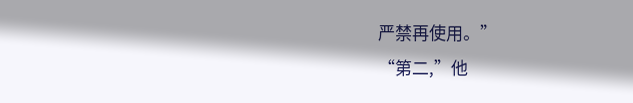严禁再使用。”
“第二,”他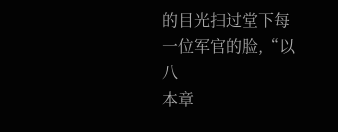的目光扫过堂下每一位军官的脸,“以八
本章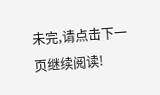未完,请点击下一页继续阅读!